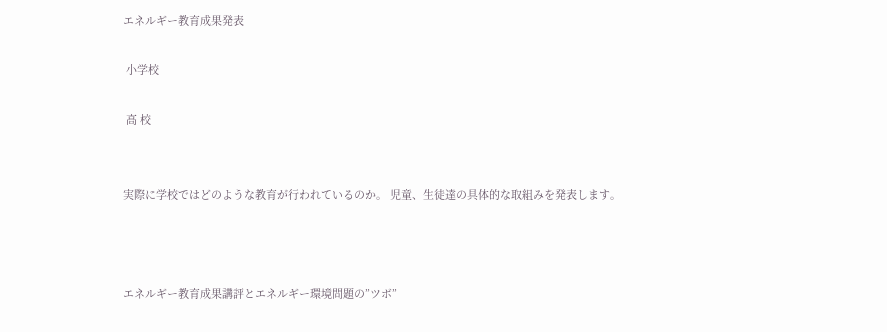エネルギー教育成果発表

 小学校

 高 校


実際に学校ではどのような教育が行われているのか。 児童、生徒達の具体的な取組みを発表します。



エネルギー教育成果講評とエネルギー環境問題の”ツボ”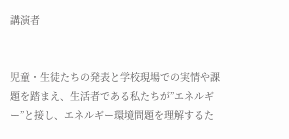講演者


児童・生徒たちの発表と学校現場での実情や課題を踏まえ、生活者である私たちが”エネルギー”と接し、エネルギー環境問題を理解するた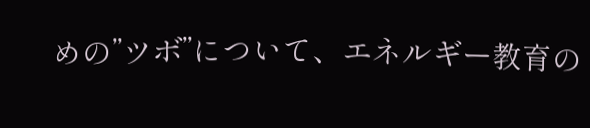めの”ツボ”について、エネルギー教育の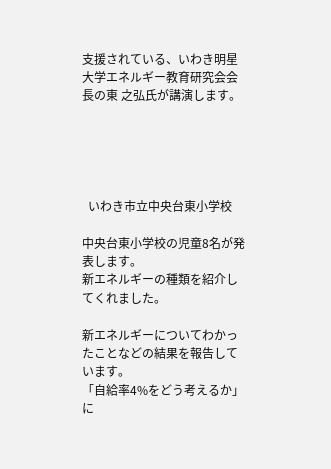支援されている、いわき明星大学エネルギー教育研究会会長の東 之弘氏が講演します。





  いわき市立中央台東小学校

中央台東小学校の児童8名が発表します。
新エネルギーの種類を紹介してくれました。

新エネルギーについてわかったことなどの結果を報告しています。
「自給率4%をどう考えるか」に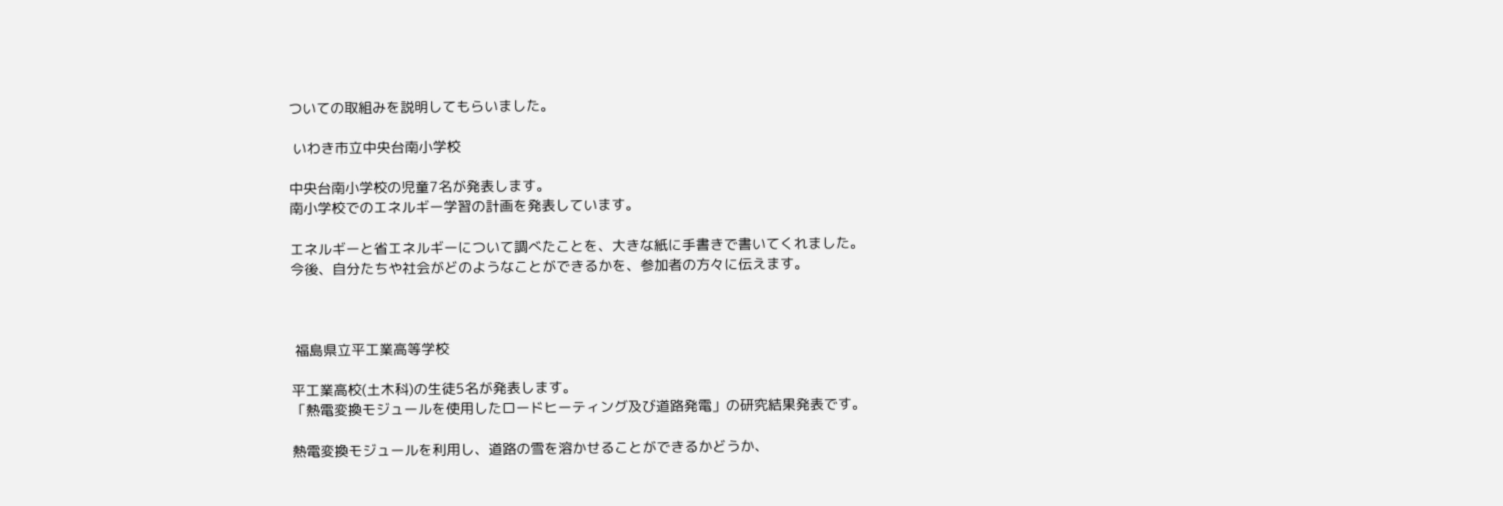ついての取組みを説明してもらいました。

 いわき市立中央台南小学校

中央台南小学校の児童7名が発表します。
南小学校でのエネルギー学習の計画を発表しています。

エネルギーと省エネルギーについて調べたことを、大きな紙に手書きで書いてくれました。
今後、自分たちや社会がどのようなことができるかを、参加者の方々に伝えます。



 福島県立平工業高等学校

平工業高校(土木科)の生徒5名が発表します。
「熱電変換モジュールを使用したロードヒーティング及び道路発電」の研究結果発表です。

熱電変換モジュールを利用し、道路の雪を溶かせることができるかどうか、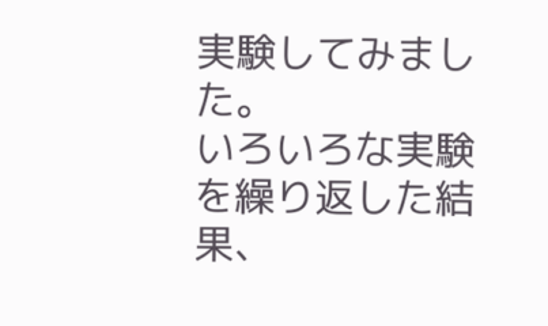実験してみました。
いろいろな実験を繰り返した結果、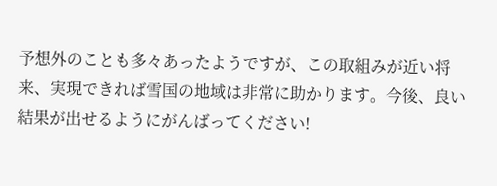予想外のことも多々あったようですが、この取組みが近い将来、実現できれば雪国の地域は非常に助かります。今後、良い結果が出せるようにがんばってください!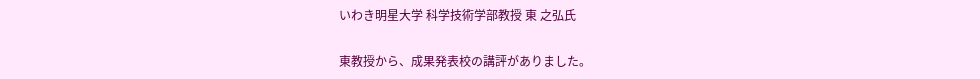いわき明星大学 科学技術学部教授 東 之弘氏

東教授から、成果発表校の講評がありました。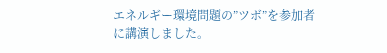エネルギー環境問題の”ツボ”を参加者に講演しました。